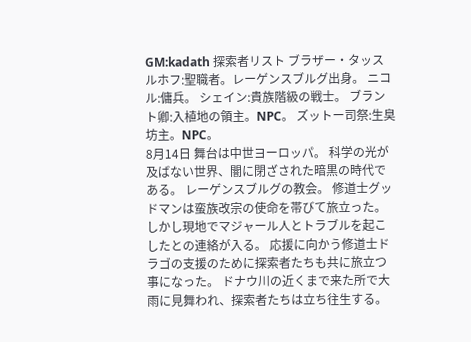GM:kadath 探索者リスト ブラザー・タッスルホフ:聖職者。レーゲンスブルグ出身。 ニコル:傭兵。 シェイン:貴族階級の戦士。 ブラント卿:入植地の領主。NPC。 ズットー司祭:生臭坊主。NPC。
8月14日 舞台は中世ヨーロッパ。 科学の光が及ばない世界、闇に閉ざされた暗黒の時代である。 レーゲンスブルグの教会。 修道士グッドマンは蛮族改宗の使命を帯びて旅立った。 しかし現地でマジャール人とトラブルを起こしたとの連絡が入る。 応援に向かう修道士ドラゴの支援のために探索者たちも共に旅立つ事になった。 ドナウ川の近くまで来た所で大雨に見舞われ、探索者たちは立ち往生する。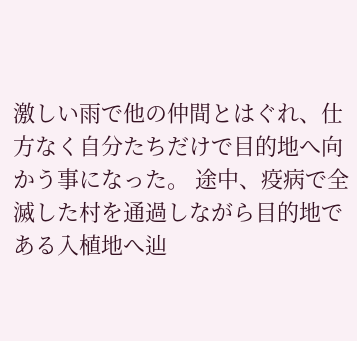激しい雨で他の仲間とはぐれ、仕方なく自分たちだけで目的地へ向かう事になった。 途中、疫病で全滅した村を通過しながら目的地である入植地へ辿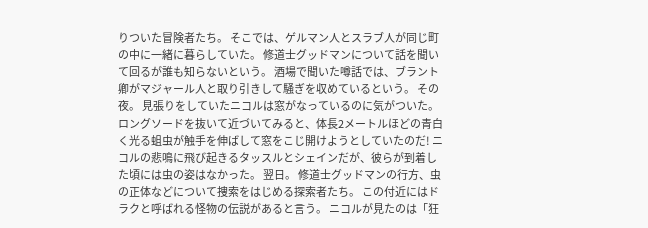りついた冒険者たち。 そこでは、ゲルマン人とスラブ人が同じ町の中に一緒に暮らしていた。 修道士グッドマンについて話を聞いて回るが誰も知らないという。 酒場で聞いた噂話では、ブラント卿がマジャール人と取り引きして騒ぎを収めているという。 その夜。 見張りをしていたニコルは窓がなっているのに気がついた。 ロングソードを抜いて近づいてみると、体長2メートルほどの青白く光る蛆虫が触手を伸ばして窓をこじ開けようとしていたのだ! ニコルの悲鳴に飛び起きるタッスルとシェインだが、彼らが到着した頃には虫の姿はなかった。 翌日。 修道士グッドマンの行方、虫の正体などについて捜索をはじめる探索者たち。 この付近にはドラクと呼ばれる怪物の伝説があると言う。 ニコルが見たのは「狂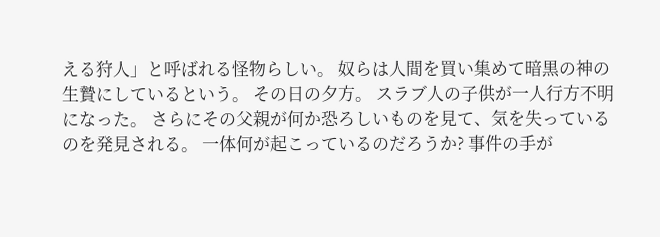える狩人」と呼ばれる怪物らしい。 奴らは人間を買い集めて暗黒の神の生贄にしているという。 その日の夕方。 スラブ人の子供が一人行方不明になった。 さらにその父親が何か恐ろしいものを見て、気を失っているのを発見される。 一体何が起こっているのだろうか? 事件の手が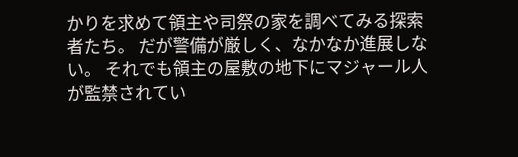かりを求めて領主や司祭の家を調べてみる探索者たち。 だが警備が厳しく、なかなか進展しない。 それでも領主の屋敷の地下にマジャール人が監禁されてい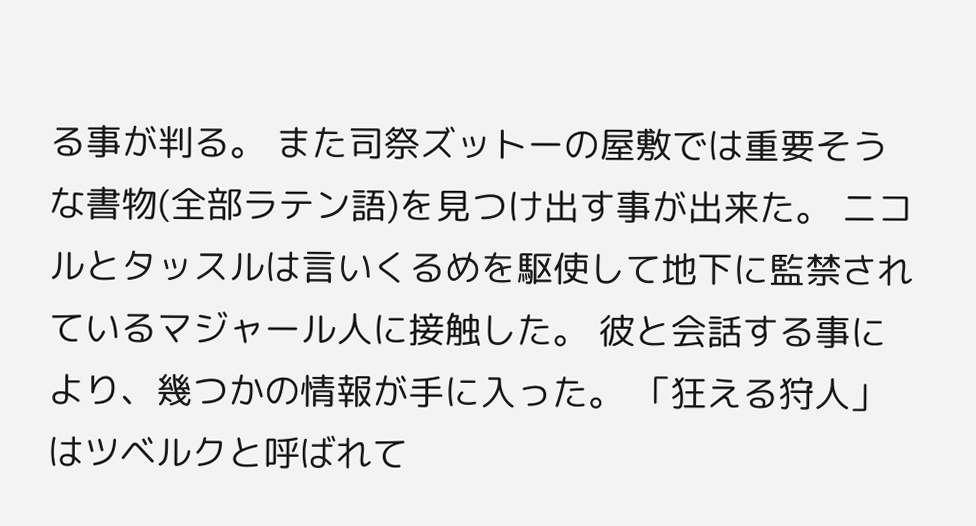る事が判る。 また司祭ズットーの屋敷では重要そうな書物(全部ラテン語)を見つけ出す事が出来た。 ニコルとタッスルは言いくるめを駆使して地下に監禁されているマジャール人に接触した。 彼と会話する事により、幾つかの情報が手に入った。 「狂える狩人」はツベルクと呼ばれて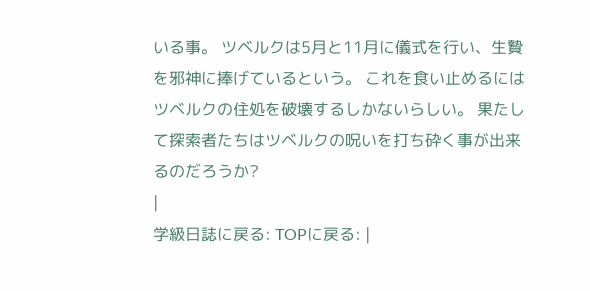いる事。 ツベルクは5月と11月に儀式を行い、生贄を邪神に捧げているという。 これを食い止めるにはツベルクの住処を破壊するしかないらしい。 果たして探索者たちはツベルクの呪いを打ち砕く事が出来るのだろうか?
|
学級日誌に戻る: TOPに戻る: |